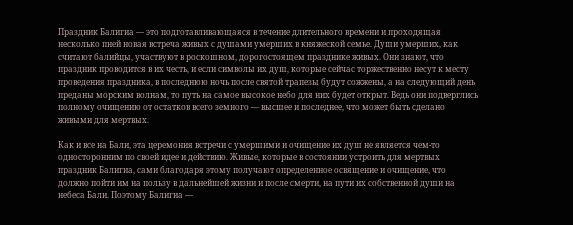Праздник Балигиа — это подготавливающаяся в течение длительного времени и проходящая несколько пней новая встреча живых с душами умерших в княжеской семье. Души умерших, как считают балийцы, участвуют в роскошном, дорогостоящем празднике живых. Они знают, что праздник проводится в их честь, и если символы их душ, которые сейчас торжественно несут к месту проведения праздника, в последнюю ночь после святой трапезы будут сожжены, а на следующий день преданы морским волнам, то путь на самое высокое небо для них будет открыт. Ведь они подверглись полному очищению от остатков всего земного — высшее и последнее, что может быть сделано живыми для мертвых.

Как и все на Бали, эта церемония встречи с умершими и очищение их душ не является чем-то односторонним по своей идее и действию. Живые, которые в состоянии устроить для мертвых праздник Балигиа, сами благодаря этому получают определенное освящение и очищение, что должно пойти им на пользу в дальнейшей жизни и после смерти, на пути их собственной души на небеса Бали. Поэтому Балигиа —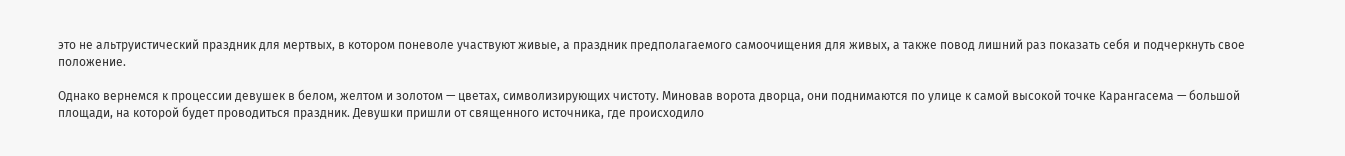это не альтруистический праздник для мертвых, в котором поневоле участвуют живые, а праздник предполагаемого самоочищения для живых, а также повод лишний раз показать себя и подчеркнуть свое положение.

Однако вернемся к процессии девушек в белом, желтом и золотом — цветах, символизирующих чистоту. Миновав ворота дворца, они поднимаются по улице к самой высокой точке Карангасема — большой площади, на которой будет проводиться праздник. Девушки пришли от священного источника, где происходило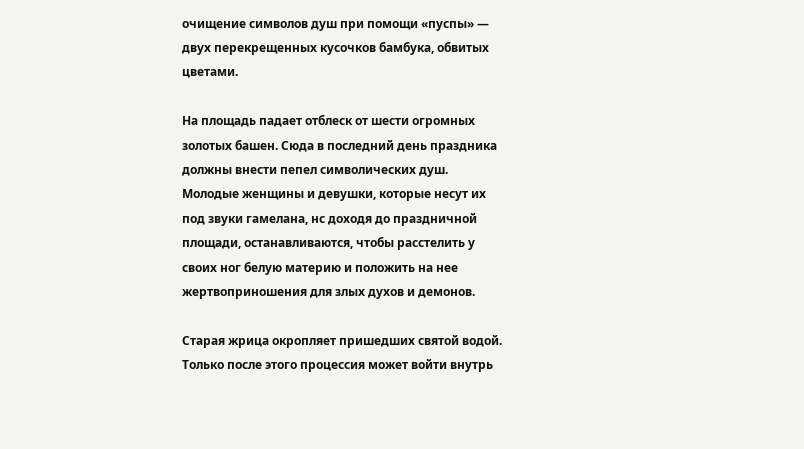очищение символов душ при помощи «пуспы» — двух перекрещенных кусочков бамбука, обвитых цветами.

На площадь падает отблеск от шести огромных золотых башен. Сюда в последний день праздника должны внести пепел символических душ. Молодые женщины и девушки, которые несут их под звуки гамелана, нс доходя до праздничной площади, останавливаются, чтобы расстелить у своих ног белую материю и положить на нее жертвоприношения для злых духов и демонов.

Старая жрица окропляет пришедших святой водой. Только после этого процессия может войти внутрь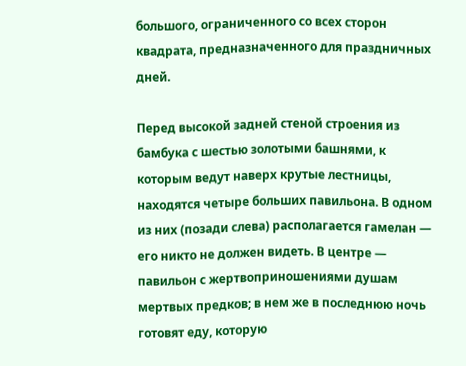большого, ограниченного со всех сторон квадрата, предназначенного для праздничных дней.

Перед высокой задней стеной строения из бамбука с шестью золотыми башнями, к которым ведут наверх крутые лестницы, находятся четыре больших павильона. В одном из них (позади слева) располагается гамелан — его никто не должен видеть. В центре — павильон с жертвоприношениями душам мертвых предков; в нем же в последнюю ночь готовят еду, которую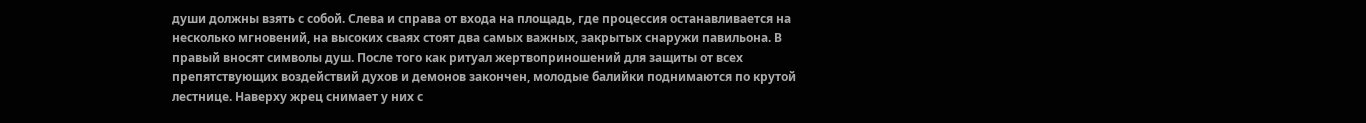души должны взять с собой. Слева и справа от входа на площадь, где процессия останавливается на несколько мгновений, на высоких сваях стоят два самых важных, закрытых снаружи павильона. В правый вносят символы душ. После того как ритуал жертвоприношений для защиты от всех препятствующих воздействий духов и демонов закончен, молодые балийки поднимаются по крутой лестнице. Наверху жрец снимает у них с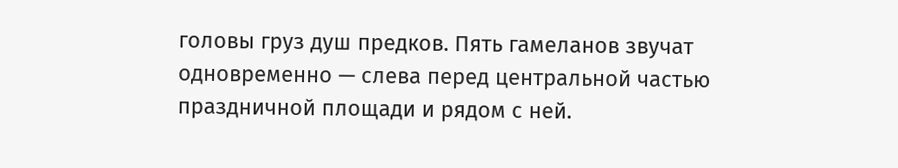головы груз душ предков. Пять гамеланов звучат одновременно — слева перед центральной частью праздничной площади и рядом с ней.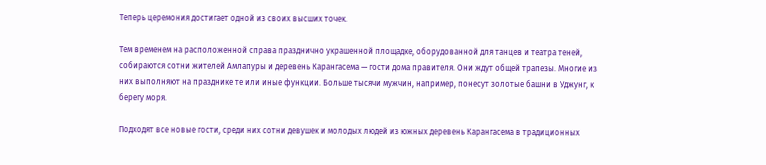Теперь церемония достигает одной из своих высших точек.

Тем временем на расположенной справа празднично украшенной площадке, оборудованной для танцев и театра теней, собираются сотни жителей Амлапуры и деревень Карангасема — гости дома правителя. Они ждут общей трапезы. Многие из них выполняют на празднике те или иные функции. Больше тысячи мужчин, например, понесут золотые башни в Уджунг, к берегу моря.

Подходят все новые гости, среди них сотни девушек и молодых людей из южных деревень Карангасема в традиционных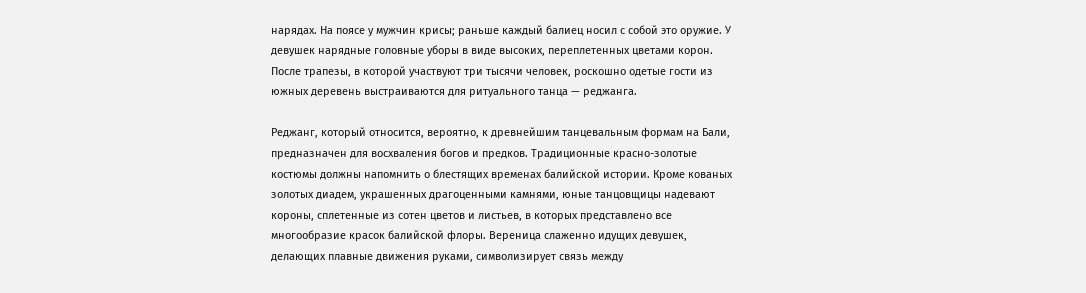нарядах. На поясе у мужчин крисы; раньше каждый балиец носил с собой это оружие. У девушек нарядные головные уборы в виде высоких, переплетенных цветами корон. После трапезы, в которой участвуют три тысячи человек, роскошно одетые гости из южных деревень выстраиваются для ритуального танца — реджанга.

Реджанг, который относится, вероятно, к древнейшим танцевальным формам на Бали, предназначен для восхваления богов и предков. Традиционные красно-золотые костюмы должны напомнить о блестящих временах балийской истории. Кроме кованых золотых диадем, украшенных драгоценными камнями, юные танцовщицы надевают короны, сплетенные из сотен цветов и листьев, в которых представлено все многообразие красок балийской флоры. Вереница слаженно идущих девушек, делающих плавные движения руками, символизирует связь между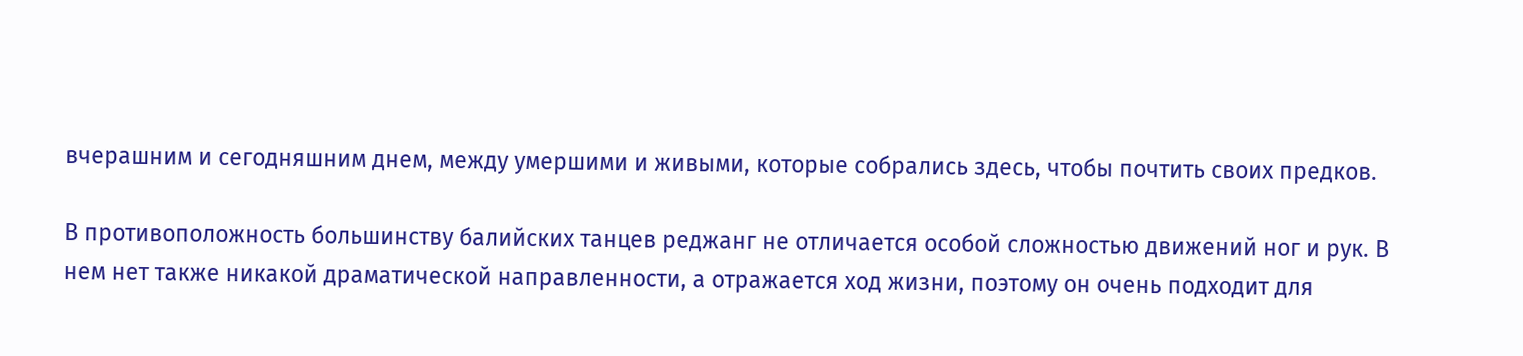вчерашним и сегодняшним днем, между умершими и живыми, которые собрались здесь, чтобы почтить своих предков.

В противоположность большинству балийских танцев реджанг не отличается особой сложностью движений ног и рук. В нем нет также никакой драматической направленности, а отражается ход жизни, поэтому он очень подходит для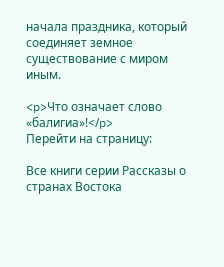начала праздника, который соединяет земное существование с миром иным.

<p>Что означает слово «балигиа»!</p>
Перейти на страницу:

Все книги серии Рассказы о странах Востока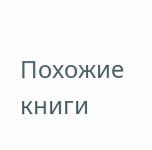Похожие книги